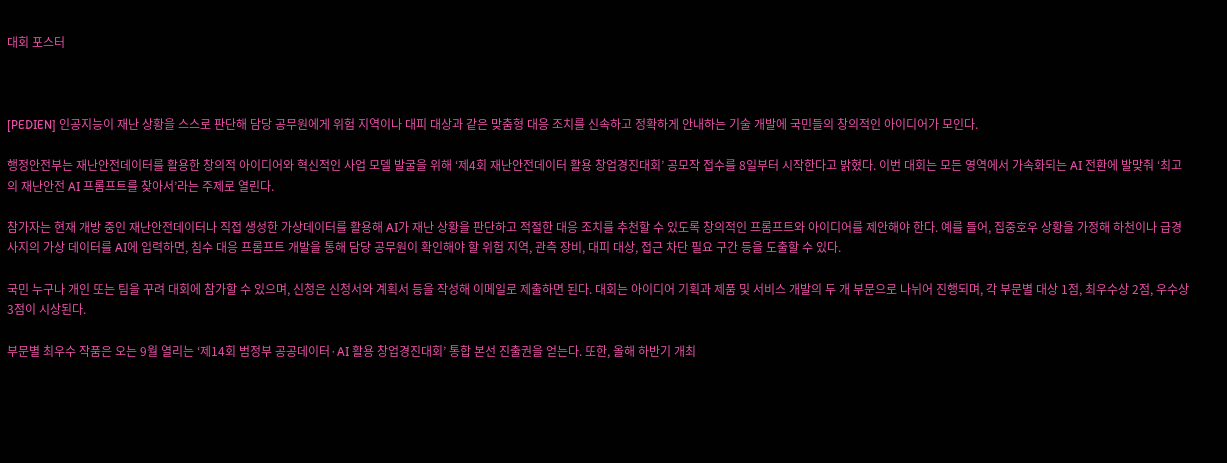대회 포스터



[PEDIEN] 인공지능이 재난 상황을 스스로 판단해 담당 공무원에게 위험 지역이나 대피 대상과 같은 맞춤형 대응 조치를 신속하고 정확하게 안내하는 기술 개발에 국민들의 창의적인 아이디어가 모인다.

행정안전부는 재난안전데이터를 활용한 창의적 아이디어와 혁신적인 사업 모델 발굴을 위해 ‘제4회 재난안전데이터 활용 창업경진대회’ 공모작 접수를 8일부터 시작한다고 밝혔다. 이번 대회는 모든 영역에서 가속화되는 AI 전환에 발맞춰 ‘최고의 재난안전 AI 프롬프트를 찾아서’라는 주제로 열린다.

참가자는 현재 개방 중인 재난안전데이터나 직접 생성한 가상데이터를 활용해 AI가 재난 상황을 판단하고 적절한 대응 조치를 추천할 수 있도록 창의적인 프롬프트와 아이디어를 제안해야 한다. 예를 들어, 집중호우 상황을 가정해 하천이나 급경사지의 가상 데이터를 AI에 입력하면, 침수 대응 프롬프트 개발을 통해 담당 공무원이 확인해야 할 위험 지역, 관측 장비, 대피 대상, 접근 차단 필요 구간 등을 도출할 수 있다.

국민 누구나 개인 또는 팀을 꾸려 대회에 참가할 수 있으며, 신청은 신청서와 계획서 등을 작성해 이메일로 제출하면 된다. 대회는 아이디어 기획과 제품 및 서비스 개발의 두 개 부문으로 나뉘어 진행되며, 각 부문별 대상 1점, 최우수상 2점, 우수상 3점이 시상된다.

부문별 최우수 작품은 오는 9월 열리는 ‘제14회 범정부 공공데이터·AI 활용 창업경진대회’ 통합 본선 진출권을 얻는다. 또한, 올해 하반기 개최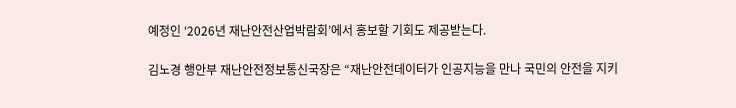예정인 ‘2026년 재난안전산업박람회’에서 홍보할 기회도 제공받는다.

김노경 행안부 재난안전정보통신국장은 “재난안전데이터가 인공지능을 만나 국민의 안전을 지키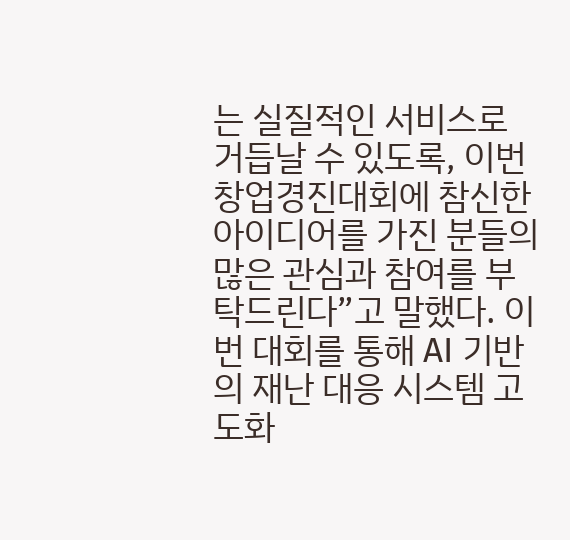는 실질적인 서비스로 거듭날 수 있도록, 이번 창업경진대회에 참신한 아이디어를 가진 분들의 많은 관심과 참여를 부탁드린다”고 말했다. 이번 대회를 통해 AI 기반의 재난 대응 시스템 고도화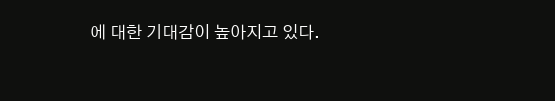에 대한 기대감이 높아지고 있다.